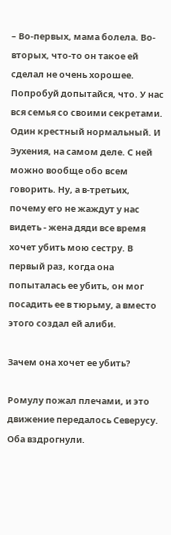– Во-первых, мама болела. Во-вторых, что-то он такое ей сделал не очень хорошее. Попробуй допытайся, что. У нас вся семья со своими секретами. Один крестный нормальный. И Эухения, на самом деле. С ней можно вообще обо всем говорить. Ну, а в-третьих, почему его не жаждут у нас видеть - жена дяди все время хочет убить мою сестру. В первый раз, когда она попыталась ее убить, он мог посадить ее в тюрьму, а вместо этого создал ей алиби.

Зачем она хочет ее убить?

Ромулу пожал плечами, и это движение передалось Северусу. Оба вздрогнули.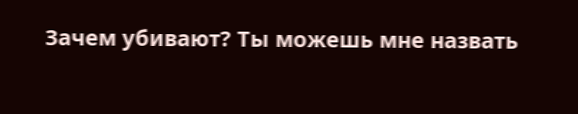Зачем убивают? Ты можешь мне назвать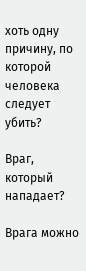хоть одну причину, по которой человека следует убить?

Враг, который нападает?

Врага можно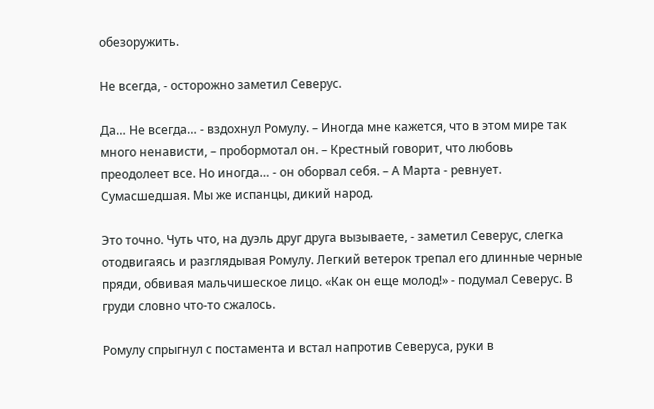обезоружить.

Не всегда, - осторожно заметил Северус.

Да… Не всегда… - вздохнул Ромулу. – Иногда мне кажется, что в этом мире так много ненависти, – пробормотал он. – Крестный говорит, что любовь преодолеет все. Но иногда… - он оборвал себя. – А Марта - ревнует. Сумасшедшая. Мы же испанцы, дикий народ.

Это точно. Чуть что, на дуэль друг друга вызываете, - заметил Северус, слегка отодвигаясь и разглядывая Ромулу. Легкий ветерок трепал его длинные черные пряди, обвивая мальчишеское лицо. «Как он еще молод!» - подумал Северус. В груди словно что-то сжалось.

Ромулу спрыгнул с постамента и встал напротив Северуса, руки в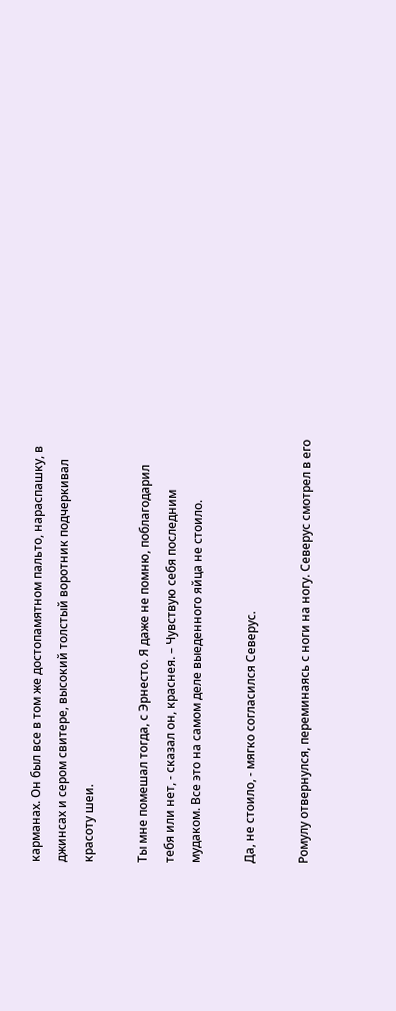карманах. Он был все в том же достопамятном пальто, нараспашку, в джинсах и сером свитере, высокий толстый воротник подчеркивал красоту шеи.

Ты мне помешал тогда, с Эрнесто. Я даже не помню, поблагодарил тебя или нет, - сказал он, краснея. – Чувствую себя последним мудаком. Все это на самом деле выеденного яйца не стоило.

Да, не стоило, - мягко согласился Северус.

Ромулу отвернулся, переминаясь с ноги на ногу. Северус смотрел в его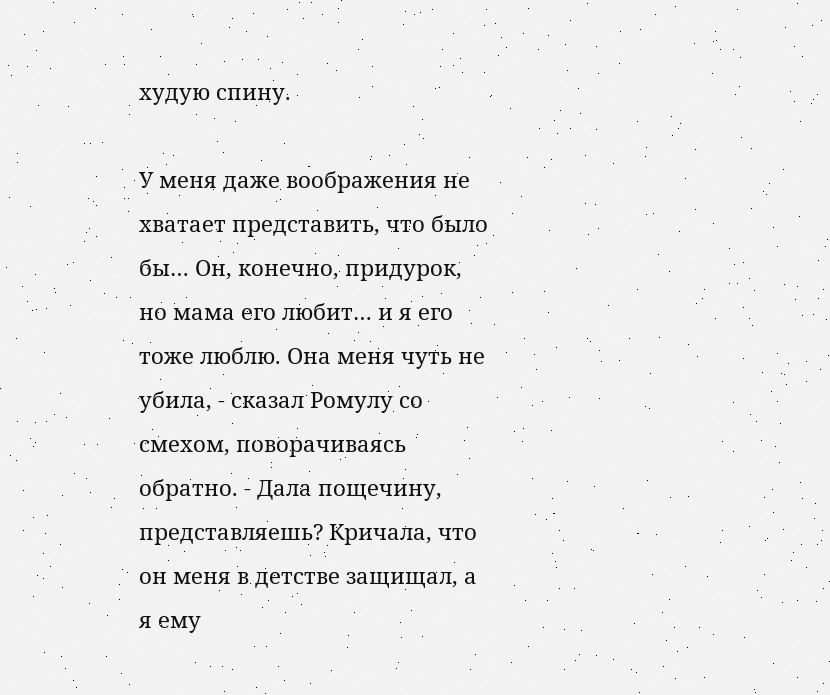худую спину.

У меня даже воображения не хватает представить, что было бы… Он, конечно, придурок, но мама его любит… и я его тоже люблю. Она меня чуть не убила, - сказал Ромулу со смехом, поворачиваясь обратно. - Дала пощечину, представляешь? Кричала, что он меня в детстве защищал, а я ему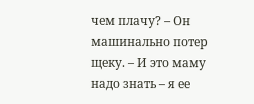чем плачу? – Он машинально потер щеку. – И это маму надо знать – я ее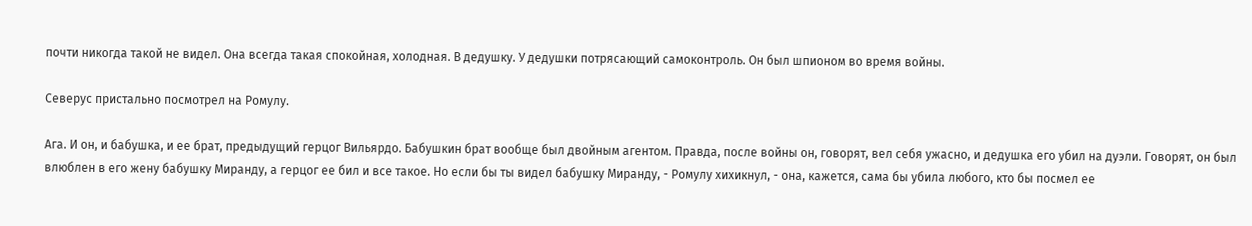почти никогда такой не видел. Она всегда такая спокойная, холодная. В дедушку. У дедушки потрясающий самоконтроль. Он был шпионом во время войны.

Северус пристально посмотрел на Ромулу.

Ага. И он, и бабушка, и ее брат, предыдущий герцог Вильярдо. Бабушкин брат вообще был двойным агентом. Правда, после войны он, говорят, вел себя ужасно, и дедушка его убил на дуэли. Говорят, он был влюблен в его жену бабушку Миранду, а герцог ее бил и все такое. Но если бы ты видел бабушку Миранду, - Ромулу хихикнул, - она, кажется, сама бы убила любого, кто бы посмел ее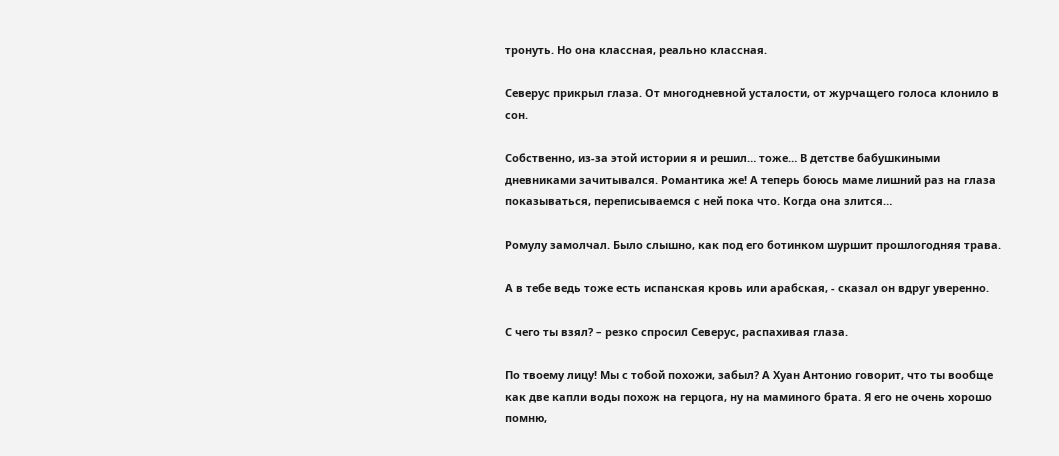тронуть. Но она классная, реально классная.

Северус прикрыл глаза. От многодневной усталости, от журчащего голоса клонило в сон.

Собственно, из-за этой истории я и решил… тоже… В детстве бабушкиными дневниками зачитывался. Романтика же! А теперь боюсь маме лишний раз на глаза показываться, переписываемся с ней пока что. Когда она злится…

Ромулу замолчал. Было слышно, как под его ботинком шуршит прошлогодняя трава.

А в тебе ведь тоже есть испанская кровь или арабская, - сказал он вдруг уверенно.

С чего ты взял? – резко спросил Северус, распахивая глаза.

По твоему лицу! Мы с тобой похожи, забыл? А Хуан Антонио говорит, что ты вообще как две капли воды похож на герцога, ну на маминого брата. Я его не очень хорошо помню,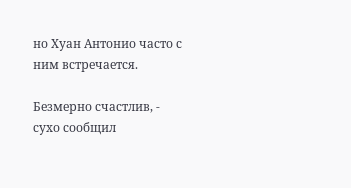но Хуан Антонио часто с ним встречается.

Безмерно счастлив, - сухо сообщил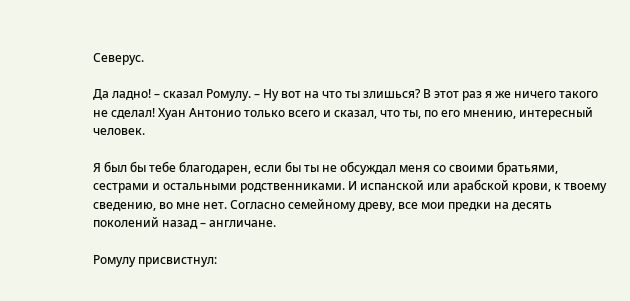Северус.

Да ладно! – сказал Ромулу. – Ну вот на что ты злишься? В этот раз я же ничего такого не сделал! Хуан Антонио только всего и сказал, что ты, по его мнению, интересный человек.

Я был бы тебе благодарен, если бы ты не обсуждал меня со своими братьями, сестрами и остальными родственниками. И испанской или арабской крови, к твоему сведению, во мне нет. Согласно семейному древу, все мои предки на десять поколений назад – англичане.

Ромулу присвистнул: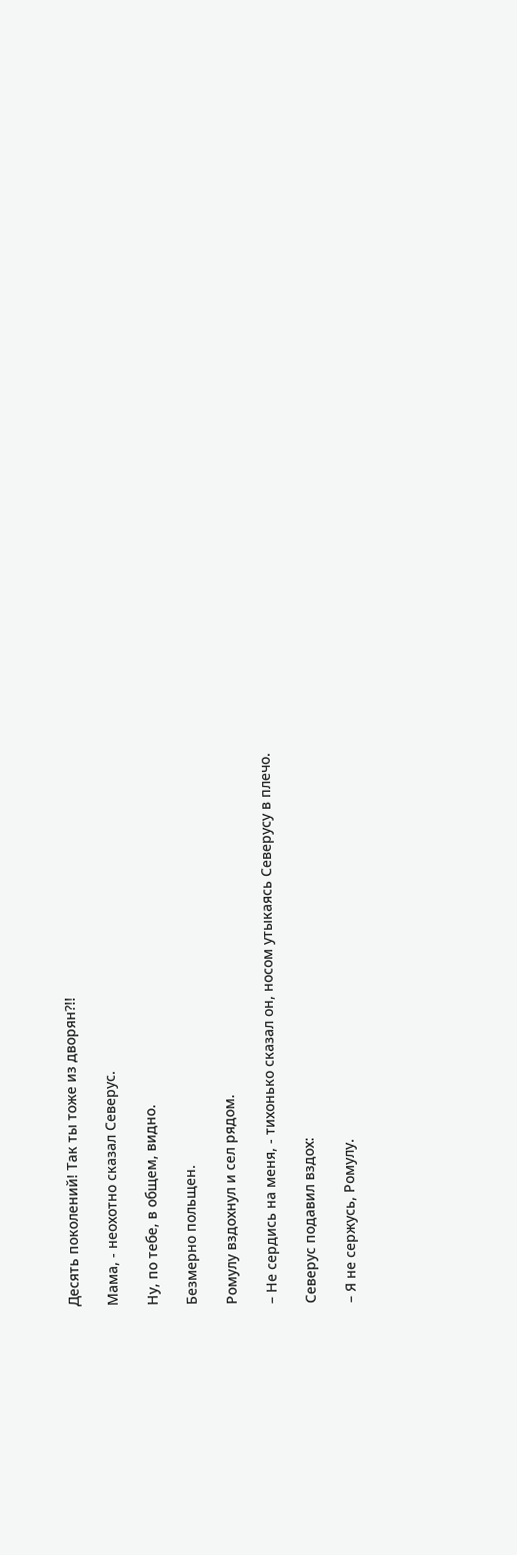Десять поколений! Так ты тоже из дворян?!!

Мама, - неохотно сказал Северус.

Ну, по тебе, в общем, видно.

Безмерно польщен.

Ромулу вздохнул и сел рядом.

– Не сердись на меня, - тихонько сказал он, носом утыкаясь Северусу в плечо.

Северус подавил вздох:

– Я не сержусь, Ромулу.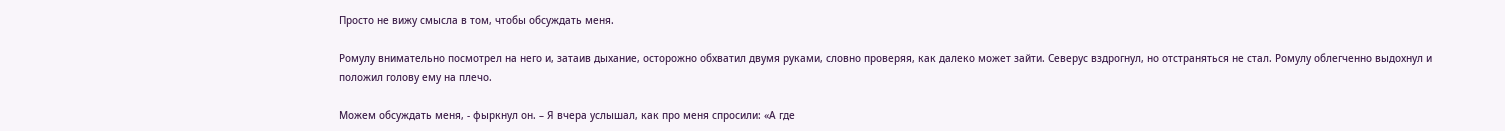Просто не вижу смысла в том, чтобы обсуждать меня.

Ромулу внимательно посмотрел на него и, затаив дыхание, осторожно обхватил двумя руками, словно проверяя, как далеко может зайти. Северус вздрогнул, но отстраняться не стал. Ромулу облегченно выдохнул и положил голову ему на плечо.

Можем обсуждать меня, - фыркнул он. – Я вчера услышал, как про меня спросили: «А где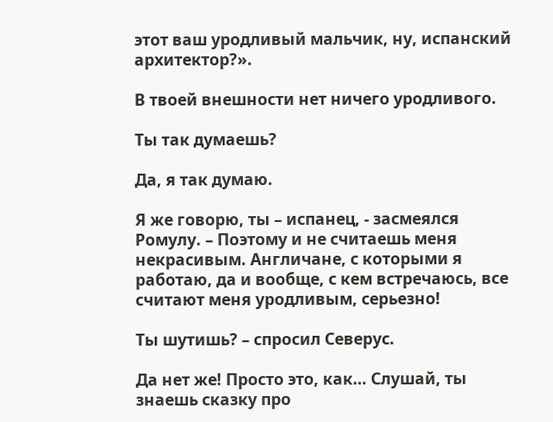этот ваш уродливый мальчик, ну, испанский архитектор?».

В твоей внешности нет ничего уродливого.

Ты так думаешь?

Да, я так думаю.

Я же говорю, ты – испанец, - засмеялся Ромулу. – Поэтому и не считаешь меня некрасивым. Англичане, с которыми я работаю, да и вообще, с кем встречаюсь, все считают меня уродливым, серьезно!

Ты шутишь? – спросил Северус.

Да нет же! Просто это, как… Слушай, ты знаешь сказку про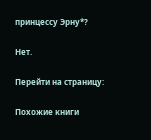принцессу Эрну*?

Нет.

Перейти на страницу:

Похожие книги